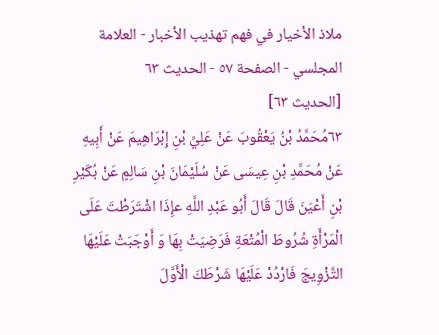ملاذ الأخيار في فهم تهذيب الأخبار - العلامة المجلسي - الصفحة ٥٧ - الحديث ٦٣
[الحديث ٦٣]
٦٣مُحَمَّدُ بْنُ يَعْقُوبَ عَنْ عَلِيِّ بْنِ إِبْرَاهِيمَ عَنْ أَبِيهِ عَنْ مُحَمَّدِ بْنِ عِيسَى عَنْ سُلَيْمَانَ بْنِ سَالِمٍ عَنْ بُكَيْرِ بْنِ أَعْيَنَ قَالَ قَالَ أَبُو عَبْدِ اللَّهِ عإِذَا اشْتَرَطْتَ عَلَى الْمَرْأَةِ شُرُوطَ الْمُتْعَةِ فَرَضِيَتْ بِهَا وَ أَوْجَبَتْ عَلَيْهَا التَّزْوِيجَ فَارْدُدْ عَلَيْهَا شَرْطَكَ الْأَوَّلَ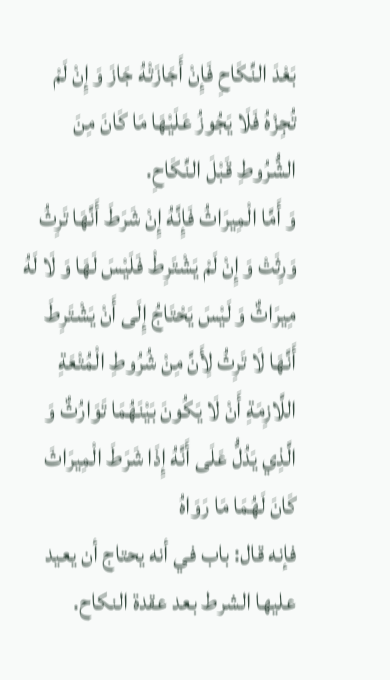بَعْدَ النِّكَاحِ فَإِنْ أَجَازَتْهُ جَازَ وَ إِنْ لَمْ تُجِزْهُ فَلَا يَجُوزُ عَلَيْهَا مَا كَانَ مِنَ الشُّرُوطِ قَبْلَ النِّكَاحِ.
وَ أَمَّا الْمِيرَاثُ فَإِنَّهُ إِنْ شَرَطَ أَنَّهَا تَرِثُ وَرِثَتْ وَ إِنْ لَمْ يَشْتَرِطْ فَلَيْسَ لَهَا وَ لَا لَهُ مِيرَاثٌ وَ لَيْسَ يَحْتَاجُ إِلَى أَنْ يَشْتَرِطَ أَنَّهَا لَا تَرِثُ لِأَنَّ مِنْ شُرُوطِ الْمُتْعَةِ اللَّازِمَةِ أَنْ لَا يَكُونَ بَيْنَهُمَا تَوَارُثٌ وَ الَّذِي يَدُلُّ عَلَى أَنَّهُ إِذَا شَرَطَ الْمِيرَاثَ كَانَ لَهُمَا مَا رَوَاهُ
فإنه قال: باب في أنه يحتاج أن يعيد عليها الشرط بعد عقدة النكاح.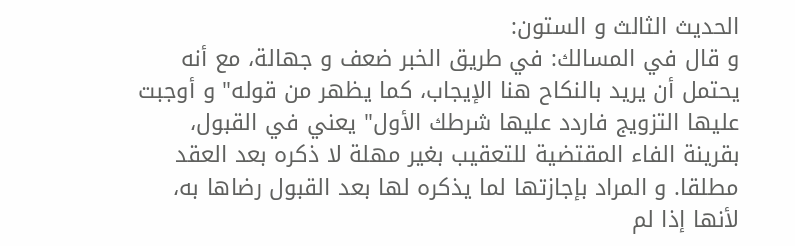الحديث الثالث و الستون:
و قال في المسالك: في طريق الخبر ضعف و جهالة، مع أنه يحتمل أن يريد بالنكاح هنا الإيجاب، كما يظهر من قوله" و أوجبت عليها التزويج فاردد عليها شرطك الأول" يعني في القبول، بقرينة الفاء المقتضية للتعقيب بغير مهلة لا ذكره بعد العقد مطلقا. و المراد بإجازتها لما يذكره لها بعد القبول رضاها به، لأنها إذا لم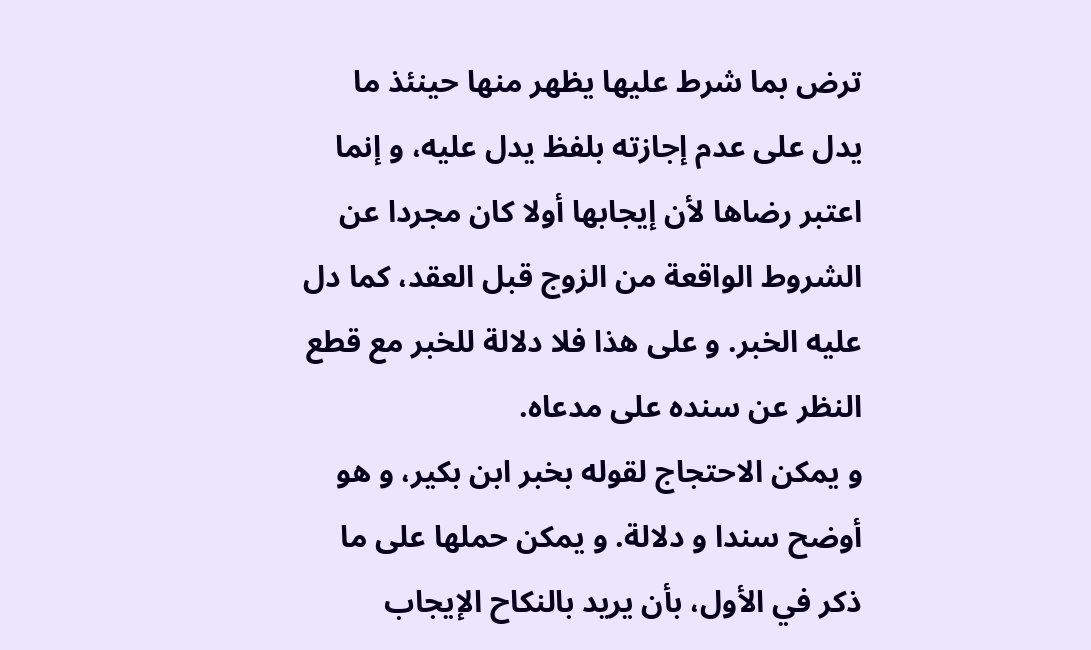ترض بما شرط عليها يظهر منها حينئذ ما يدل على عدم إجازته بلفظ يدل عليه، و إنما اعتبر رضاها لأن إيجابها أولا كان مجردا عن الشروط الواقعة من الزوج قبل العقد، كما دل عليه الخبر. و على هذا فلا دلالة للخبر مع قطع النظر عن سنده على مدعاه.
و يمكن الاحتجاج لقوله بخبر ابن بكير، و هو أوضح سندا و دلالة. و يمكن حملها على ما ذكر في الأول، بأن يريد بالنكاح الإيجاب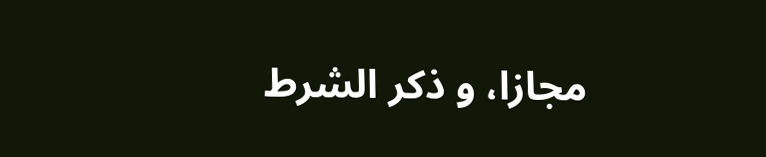مجازا، و ذكر الشرط